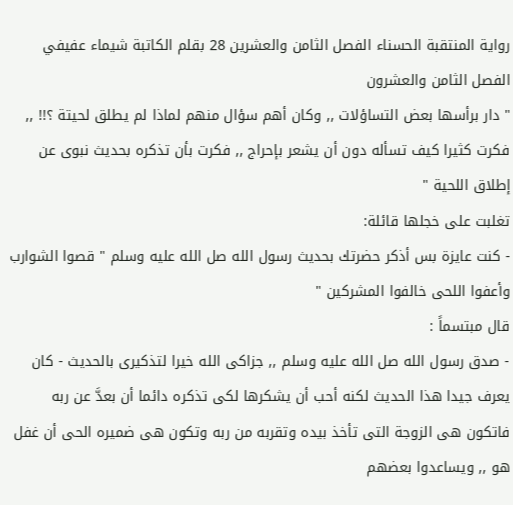رواية المنتقبة الحسناء الفصل الثامن والعشرين 28 بقلم الكاتبة شيماء عفيفي
الفصل الثامن والعشرون
" دار برأسها بعض التساؤلات ,, وكان أهم سؤال منهم لماذا لم يطلق لحيتة ؟!! ,, فكرت كثيرا كيف تسأله دون أن يشعر بإحراج ,, فكرت بأن تذكره بحديث نبوى عن إطلاق اللحية "
تغلبت على خجلها قائلة:
- كنت عايزة بس أذكر حضرتك بحديث رسول الله صل الله عليه وسلم " قصوا الشوارب وأعفوا اللحى خالفوا المشركين "
قال مبتسماً :
- صدق رسول الله صل الله عليه وسلم ,, جزاكى الله خيرا لتذكيرى بالحديث - كان يعرف جيدا هذا الحديث لكنه أحب أن يشكرها لكى تذكره دائما أن بعدَّ عن ربه فاتكون هى الزوجة التى تأخذ بيده وتقربه من ربه وتكون هى ضميره الحى أن غفل هو ,, ويساعدوا بعضهم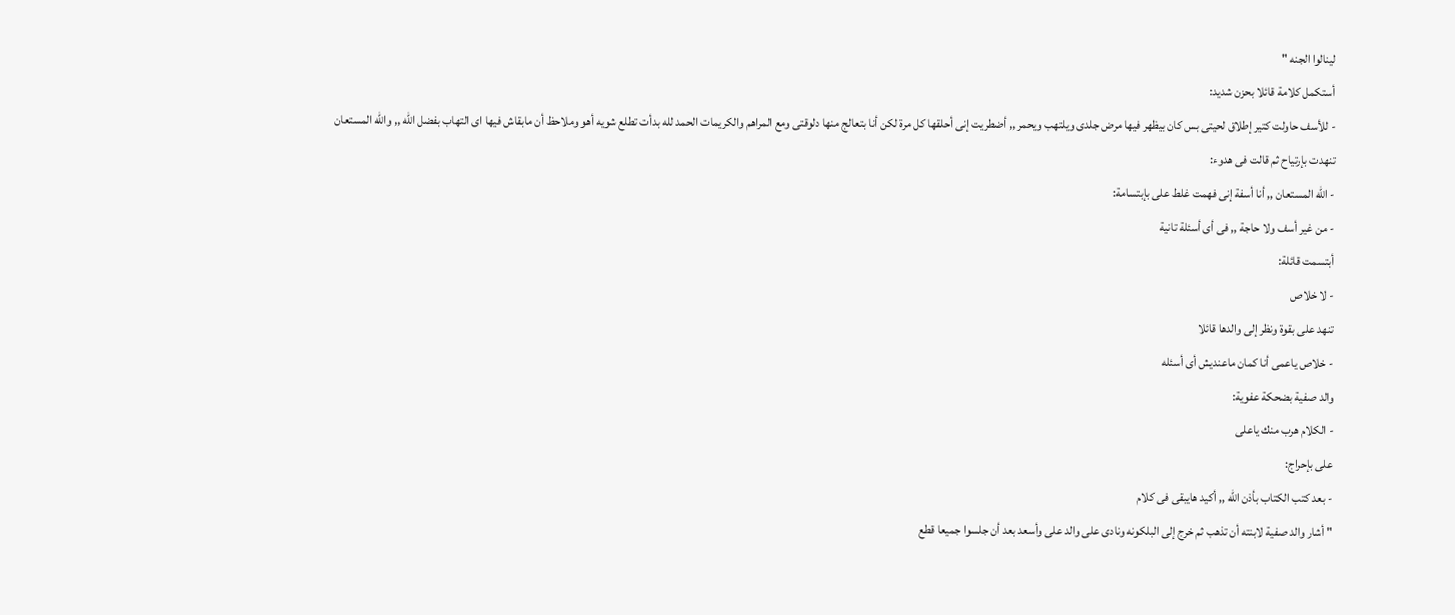لينالوا الجنه "
أستكمل كلامة قائلا بحزن شديد:
- للأسف حاولت كتير إطلاق لحيتى بس كان بيظهر فيها مرض جلدى ويلتهب ويحمر ,, أضطريت إنى أحلقها كل مرة لكن أنا بتعالج منها دلوقتى ومع المراهم والكريمات الحمد لله بدأت تطلع شويه أهو وملاحظ أن مابقاش فيها اى التهاب بفضل الله ,, والله المستعان
تنهدت بإرتياح ثم قالت فى هدوء:
- الله المستعان ,, أنا أسفة إنى فهمت غلط على بإبتسامة:
- من غير أسف ولا حاجة ,, فى أى أسئلة تانية
أبتسمت قائلة:
- لا خلاص
تنهد على بقوة ونظر إلى والدها قائلا
- خلاص ياعمى أنا كمان ماعنديش أى أسئله
والد صفية بضحكة عفوية:
- الكلام هرب منك ياعلى
على بإحراج:
- بعد كتب الكتاب بأذن الله ,, أكيد هايبقى فى كلام
" أشار والد صفية لابنته أن تذهب ثم خرج إلى البلكونه ونادى على والد على وأسعد بعد أن جلسوا جميعا قطع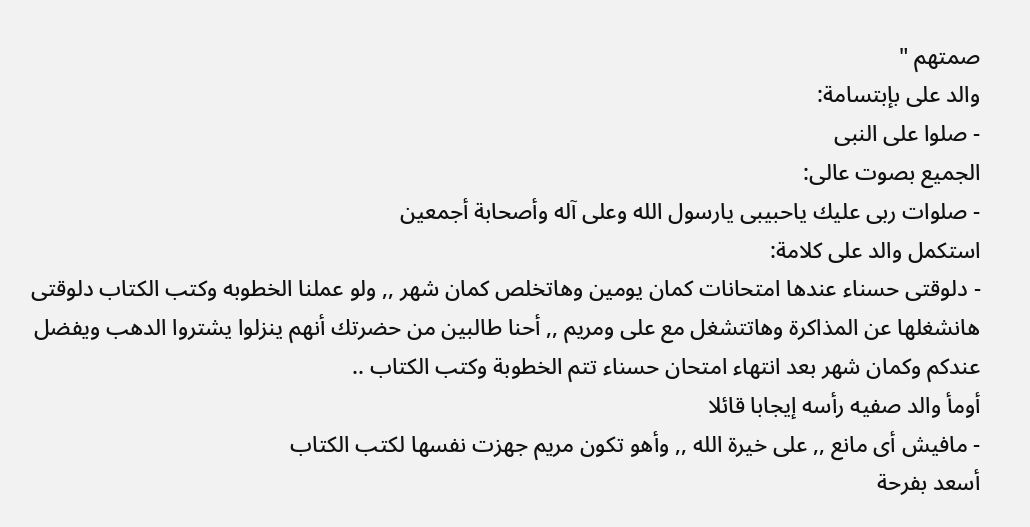صمتهم "
والد على بإبتسامة:
- صلوا على النبى
الجميع بصوت عالى:
- صلوات ربى عليك ياحبيبى يارسول الله وعلى آله وأصحابة أجمعين
استكمل والد على كلامة:
- دلوقتى حسناء عندها امتحانات كمان يومين وهاتخلص كمان شهر ,, ولو عملنا الخطوبه وكتب الكتاب دلوقتى هانشغلها عن المذاكرة وهاتتشغل مع على ومريم ,, أحنا طالبين من حضرتك أنهم ينزلوا يشتروا الدهب ويفضل عندكم وكمان شهر بعد انتهاء امتحان حسناء تتم الخطوبة وكتب الكتاب ..
أومأ والد صفيه رأسه إيجابا قائلا
- مافيش أى مانع ,, على خيرة الله ,, وأهو تكون مريم جهزت نفسها لكتب الكتاب
أسعد بفرحة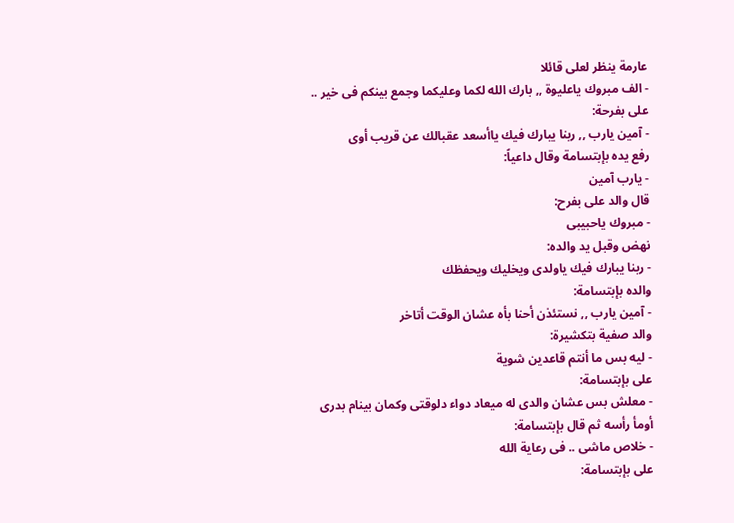عارمة ينظر لعلى قائلا
- الف مبروك ياعليوة ,, بارك الله لكما وعليكما وجمع بينكم فى خير ..
على بفرحة:
- آمين يارب ,, ربنا يبارك فيك ياأسعد عقبالك عن قريب أوى
رفع يده بإبتسامة وقال داعياً:
- يارب آمين
قال والد على بفرح:
- مبروك ياحبيبى
نهض وقبل يد والده:
- ربنا يبارك فيك ياولدى ويخليك ويحفظك
والده بإبتسامة:
- آمين يارب ,, نستئذن أحنا بأه عشان الوقت أتاخر
والد صفية بتكشيرة:
- ليه بس ما أنتم قاعدين شوية
على بإبتسامة:
- معلش بس عشان والدى له ميعاد دواء دلوقتى وكمان بينام بدرى
أومأ رأسه ثم قال بإبتسامة:
- خلاص ماشى .. فى رعاية الله
على بإبتسامة: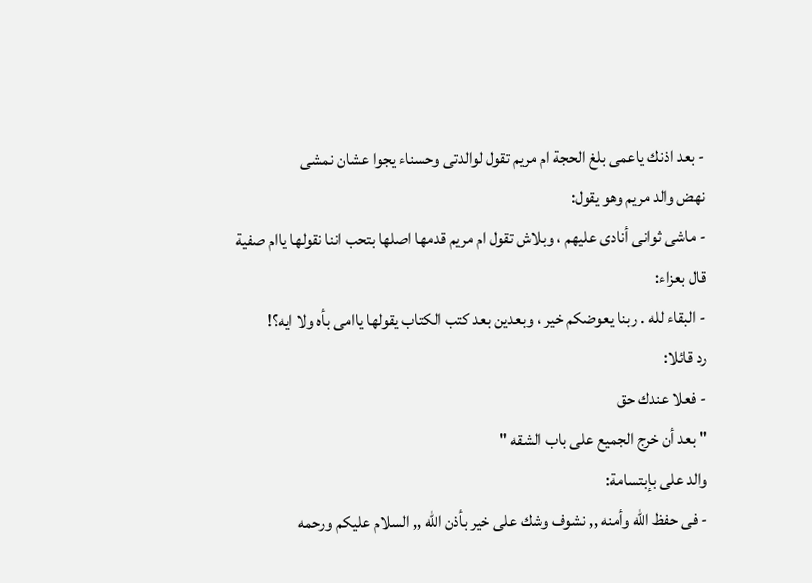- بعد اذنك ياعمى بلغ الحجة ام مريم تقول لوالدتى وحسناء يجوا عشان نمشى
نهض والد مريم وهو يقول:
- ماشى ثوانى أنادى عليهم ، وبلاش تقول ام مريم قدمها اصلها بتحب اننا نقولها ياام صفية
قال بعزاء:
- البقاء لله . ربنا يعوضكم خير ، وبعدين بعد كتب الكتاب يقولها ياامى بأه ولا ايه؟!
رد قائلا:
- فعلا عندك حق
" بعد أن خرج الجميع على باب الشقه "
والد على بإبتسامة:
- فى حفظ الله وأمنه ,, نشوف وشك على خير بأذن الله ,, السلام عليكم ورحمه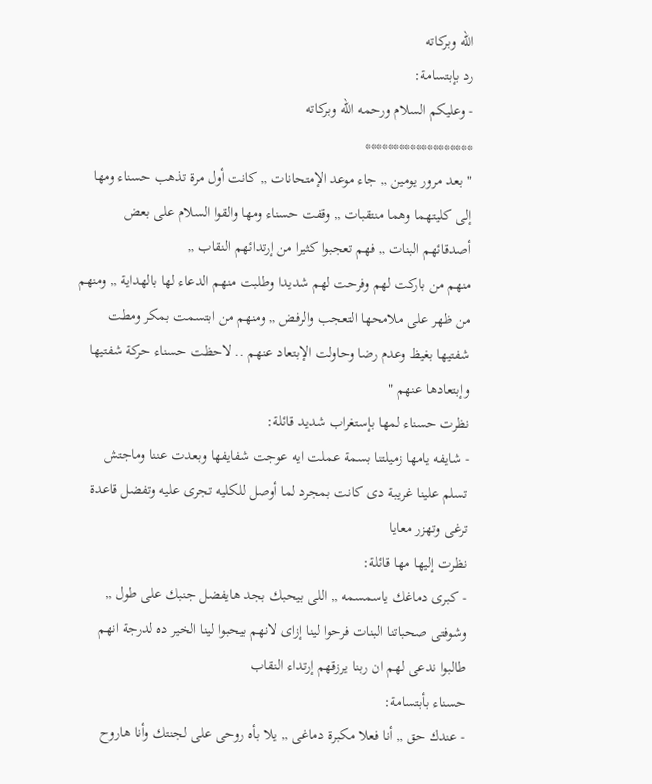الله وبركاته
رد بإبتسامة:
- وعليكم السلام ورحمه الله وبركاته
*******************
" بعد مرور يومين ,, جاء موعد الإمتحانات ,, كانت أول مرة تذهب حسناء ومها إلى كليتهما وهما منتقبات ,, وقفت حسناء ومها والقوا السلام على بعض أصدقائهم البنات ,, فهم تعجبوا كثيرا من إرتدائهم النقاب ,,
منهم من باركت لهم وفرحت لهم شديدا وطلبت منهم الدعاء لها بالهداية ,, ومنهم من ظهر على ملامحها التعجب والرفض ,, ومنهم من ابتسمت بمكر ومطت شفتيها بغيظ وعدم رضا وحاولت الإبتعاد عنهم .. لاحظت حسناء حركة شفتيها وإبتعادها عنهم "
نظرت حسناء لمها بإستغراب شديد قائلة:
- شايفه يامها زميلتنا بسمة عملت ايه عوجت شفايفها وبعدت عننا وماجتش تسلم علينا غريبة دى كانت بمجرد لما أوصل للكليه تجرى عليه وتفضل قاعدة ترغى وتهزر معايا
نظرت إليها مها قائلة:
- كبرى دماغك ياسمسمه ,, اللى بيحبك بجد هايفضل جنبك على طول ,, وشوفتى صحباتنا البنات فرحوا لينا إزاى لانهم بيحبوا لينا الخير ده لدرجة انهم طالبوا ندعى لهم ان ربنا يرزقهم إرتداء النقاب
حسناء بأبتسامة:
- عندك حق ,, أنا فعلا مكبرة دماغى ,, يلا بأه روحى على لجنتك وأنا هاروح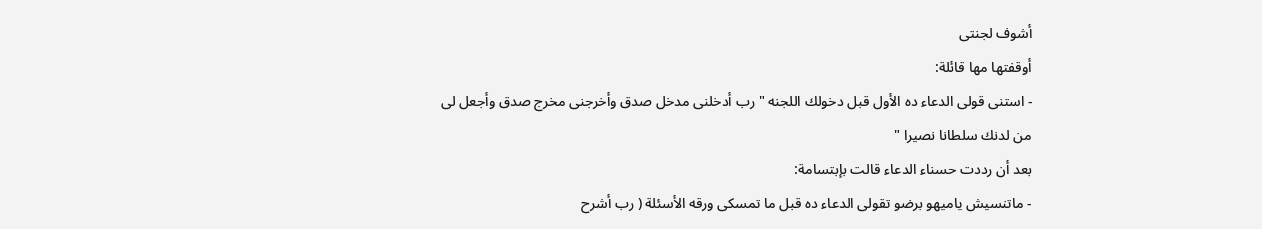أشوف لجنتى
أوقفتها مها قائلة:
- استنى قولى الدعاء ده الأول قبل دخولك اللجنه " رب أدخلنى مدخل صدق وأخرجنى مخرج صدق وأجعل لى من لدنك سلطانا نصيرا "
بعد أن رددت حسناء الدعاء قالت بإبتسامة:
- ماتنسيش ياميهو برضو تقولى الدعاء ده قبل ما تمسكى ورقه الأسئلة ( رب أشرح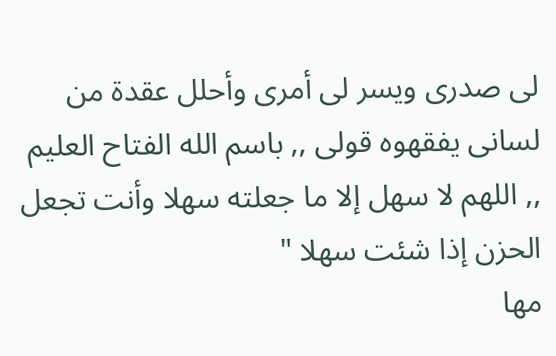لى صدرى ويسر لى أمرى وأحلل عقدة من لسانى يفقهوه قولى ,, باسم الله الفتاح العليم ,, اللهم لا سهل إلا ما جعلته سهلا وأنت تجعل الحزن إذا شئت سهلا "
مها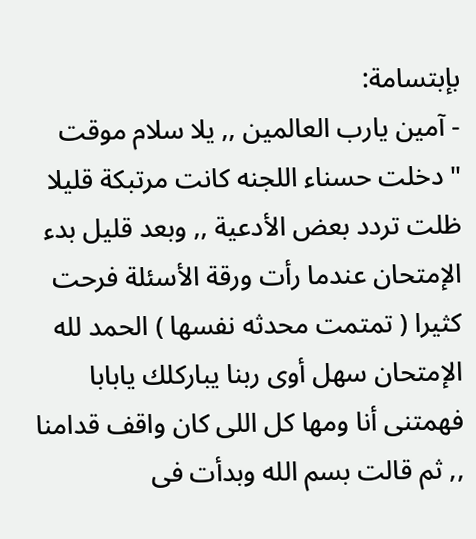بإبتسامة:
- آمين يارب العالمين ,, يلا سلام موقت
" دخلت حسناء اللجنه كانت مرتبكة قليلا ظلت تردد بعض الأدعية ,, وبعد قليل بدء الإمتحان عندما رأت ورقة الأسئلة فرحت كثيرا ( تمتمت محدثه نفسها ) الحمد لله الإمتحان سهل أوى ربنا يباركلك يابابا فهمتنى أنا ومها كل اللى كان واقف قدامنا ,, ثم قالت بسم الله وبدأت فى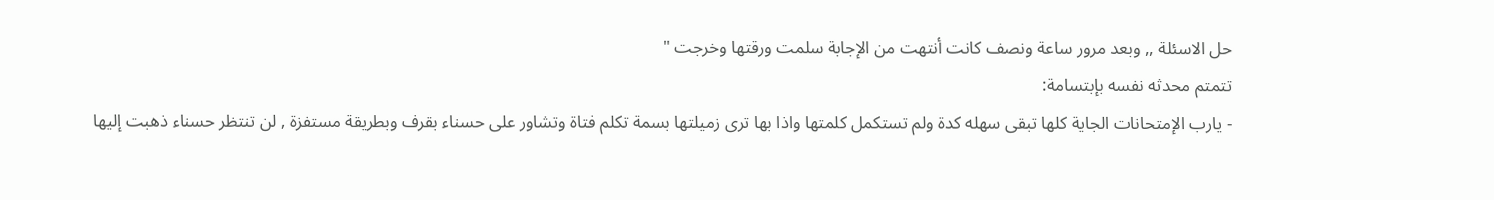حل الاسئلة ,, وبعد مرور ساعة ونصف كانت أنتهت من الإجابة سلمت ورقتها وخرجت "
تتمتم محدثه نفسه بإبتسامة:
- يارب الإمتحانات الجاية كلها تبقى سهله كدة ولم تستكمل كلمتها واذا بها ترى زميلتها بسمة تكلم فتاة وتشاور على حسناء بقرف وبطريقة مستفزة , لن تنتظر حسناء ذهبت إليها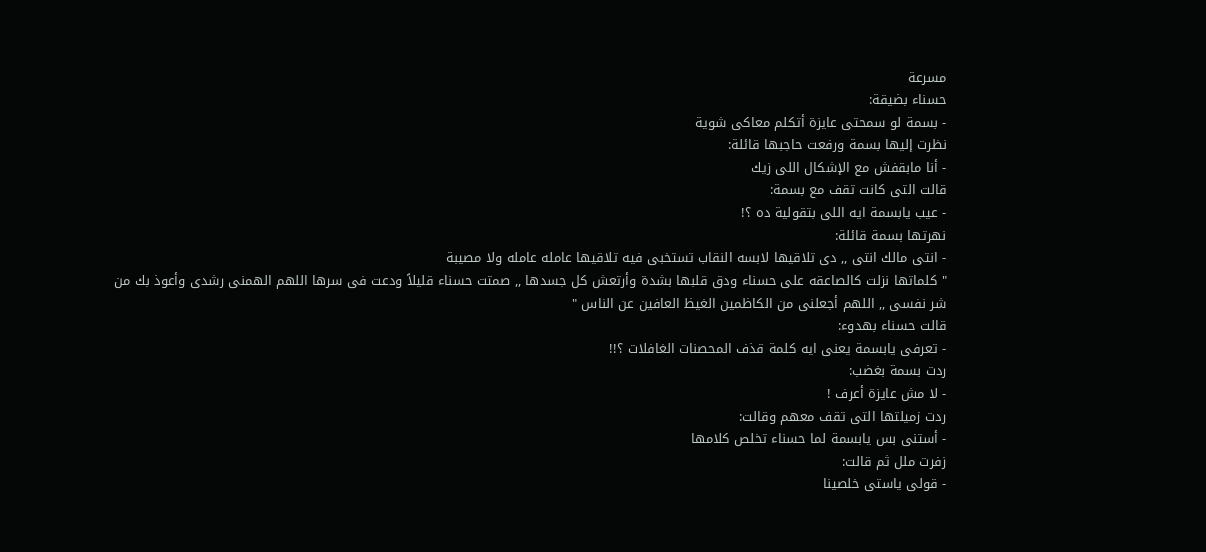مسرعة
حسناء بضيقة:
- بسمة لو سمحتى عايزة أتكلم معاكى شوية
نظرت إليها بسمة ورفعت حاجبها قائلة:
- أنا مابقفش مع الإشكال اللى زيك
قالت التى كانت تقف مع بسمة:
- عيب يابسمة ايه اللى بتقولية ده ؟!
نهرتها بسمة قائلة:
- انتى مالك انتى ,, دى تلاقيها لابسه النقاب تستخبى فيه تلاقيها عامله عامله ولا مصيبة
" كلماتها نزلت كالصاعقه على حسناء ودق قلبها بشدة وأرتعش كل جسدها ,, صمتت حسناء قليلاً ودعت فى سرها اللهم الهمنى رشدى وأعوذ بك من شر نفسى ,, اللهم أجعلنى من الكاظمين الغيظ العافين عن الناس "
قالت حسناء بهدوء:
- تعرفى يابسمة يعنى ايه كلمة قذف المحصنات الغافلات ؟!!
ردت بسمة بغضب:
- لا مش عايزة أعرف !
ردت زميلتها التى تقف معهم وقالت:
- أستنى بس يابسمة لما حسناء تخلص كلامها
زفرت ملل ثم قالت:
- قولى ياستى خلصينا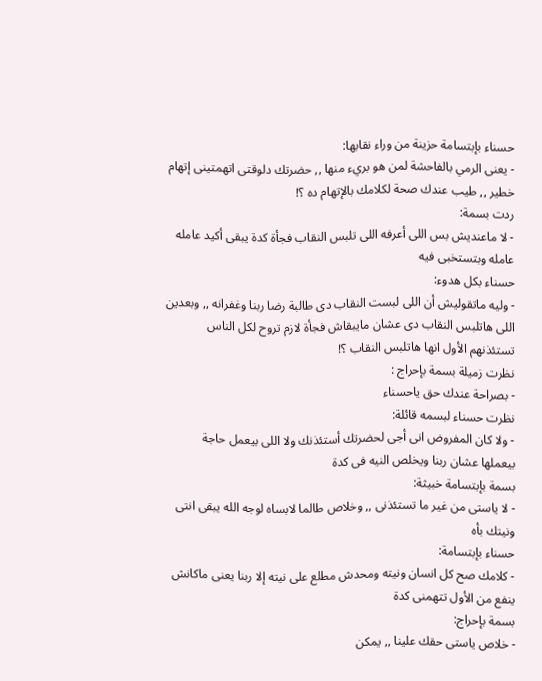حسناء بإبتسامة حزينة من وراء نقابها:
- يعنى الرمي بالفاحشة لمن هو بريء منها ,, حضرتك دلوقتى اتهمتينى إتهام خطير ,, طيب عندك صحة لكلامك بالإتهام ده ؟!
ردت بسمة:
- لا ماعنديش بس اللى أعرفه اللى تلبس النقاب فجأة كدة يبقى أكيد عامله عامله وبتستخبى فيه
حسناء بكل هدوء:
- وليه ماتقوليش أن اللى لبست النقاب دى طالبة رضا ربنا وغفرانه ,, وبعدين اللى هاتلبس النقاب دى عشان مايبقاش فجأة لازم تروح لكل الناس تستئذنهم الأول انها هاتلبس النقاب ؟!
نظرت زميلة بسمة بإحراج :
- بصراحة عندك حق ياحسناء
نظرت حسناء لبسمه قائلة:
- ولا كان المفروض انى أجى لحضرتك أستئذنك ولا اللى بيعمل حاجة بيعملها عشان ربنا ويخلص النيه فى كدة
بسمة بإبتسامة خبيثة:
- لا ياستى من غير ما تستئذنى ,, وخلاص طالما لابساه لوجه الله يبقى انتى ونيتك بأه
حسناء بإبتسامة:
- كلامك صح كل انسان ونيته ومحدش مطلع على نيته إلا ربنا يعنى ماكانش ينفع من الأول تتهمنى كدة
بسمة بإحراج:
- خلاص ياستى حقك علينا ,, يمكن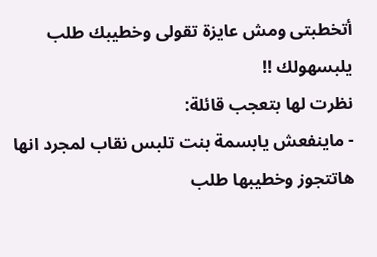أتخطبتى ومش عايزة تقولى وخطيبك طلب يلبسهولك !!
نظرت لها بتعجب قائلة:
- ماينفعش يابسمة بنت تلبس نقاب لمجرد انها هاتتجوز وخطيبها طلب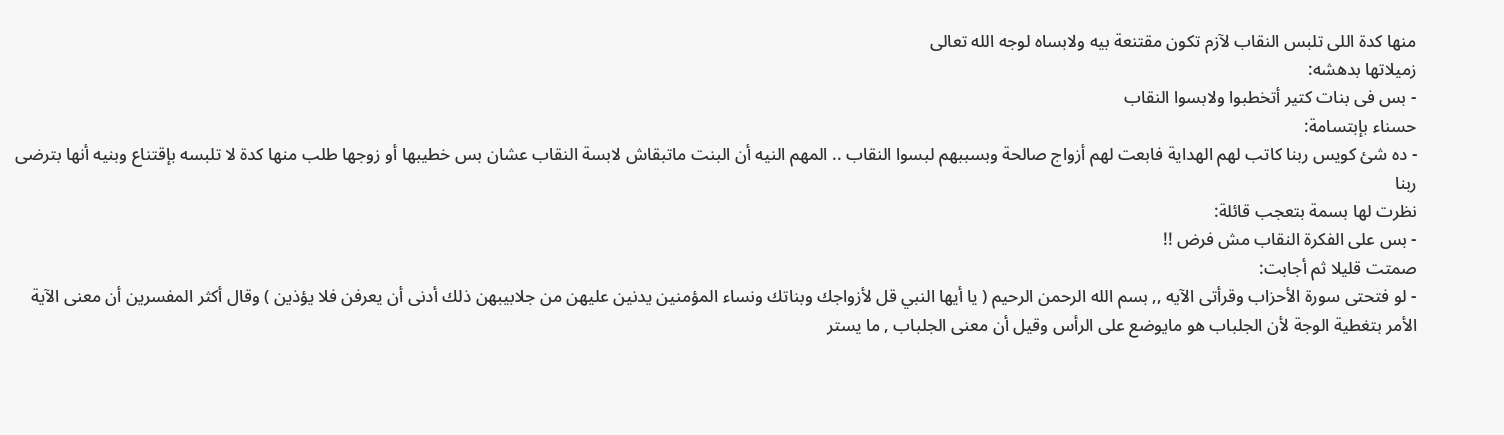منها كدة اللى تلبس النقاب لآزم تكون مقتنعة بيه ولابساه لوجه الله تعالى
زميلاتها بدهشه:
- بس فى بنات كتير أتخطبوا ولابسوا النقاب
حسناء بإبتسامة:
- ده شئ كويس ربنا كاتب لهم الهداية فابعت لهم أزواج صالحة وبسببهم لبسوا النقاب .. المهم النيه أن البنت ماتبقاش لابسة النقاب عشان بس خطيبها أو زوجها طلب منها كدة لا تلبسه بإقتناع وبنيه أنها بترضى ربنا
نظرت لها بسمة بتعجب قائلة:
- بس على الفكرة النقاب مش فرض !!
صمتت قليلا ثم أجابت:
- لو فتحتى سورة الأحزاب وقرأتى الآيه ,, بسم الله الرحمن الرحيم ( يا أيها النبي قل لأزواجك وبناتك ونساء المؤمنين يدنين عليهن من جلابيبهن ذلك أدنى أن يعرفن فلا يؤذين ) وقال أكثر المفسرين أن معنى الآية الأمر بتغطية الوجة لأن الجلباب هو مايوضع على الرأس وقيل أن معنى الجلباب , ما يستر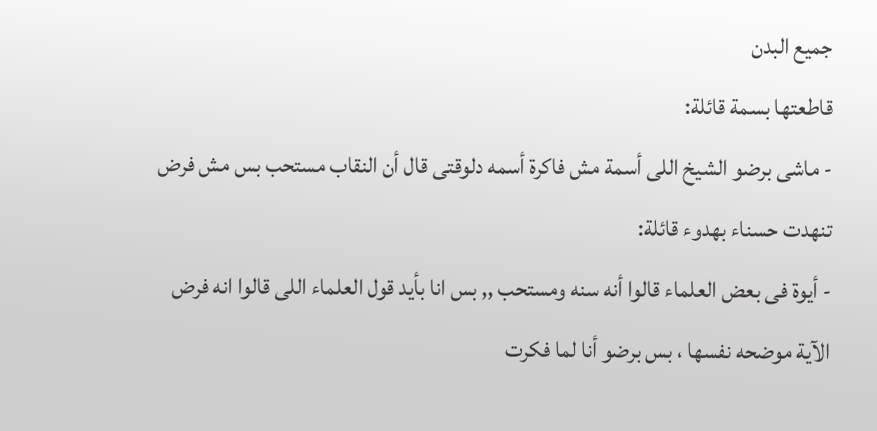جميع البدن
قاطعتها بسمة قائلة:
- ماشى برضو الشيخ اللى أسمة مش فاكرة أسمه دلوقتى قال أن النقاب مستحب بس مش فرض
تنهدت حسناء بهدوء قائلة:
- أيوة فى بعض العلماء قالوا أنه سنه ومستحب ,, بس انا بأيد قول العلماء اللى قالوا انه فرض الآية موضحه نفسها ، بس برضو أنا لما فكرت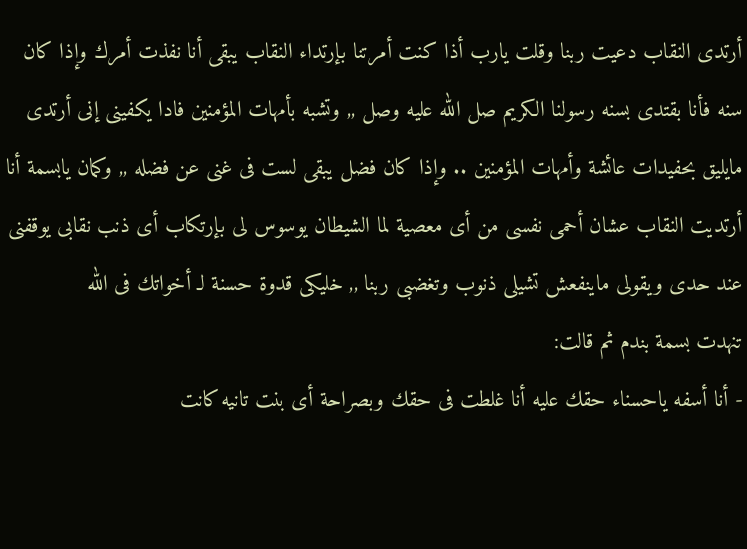أرتدى النقاب دعيت ربنا وقلت يارب أذا كنت أمرتنا بإرتداء النقاب يبقى أنا نفذت أمرك وإذا كان سنه فأنا بقتدى بسنه رسولنا الكريم صل الله عليه وصل ,, وتشبه بأمهات المؤمنين فادا يكفينى إنى أرتدى مايليق بحفيدات عائشة وأمهات المؤمنين .. وإذا كان فضل يبقى لست فى غنى عن فضله ,, وكمان يابسمة أنا أرتديت النقاب عشان أحمى نفسى من أى معصية لما الشيطان يوسوس لى بإرتكاب أى ذنب نقابى يوقفنى عند حدى ويقولى ماينفعش تشيلى ذنوب وتغضبى ربنا ,, خليكى قدوة حسنة لـ أخواتك فى الله
تنهدت بسمة بندم ثم قالت:
- أنا أسفه ياحسناء حقك عليه أنا غلطت فى حقك وبصراحة أى بنت تانيه كانت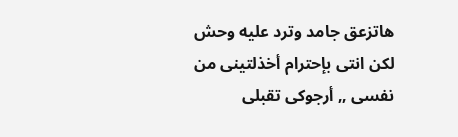هاتزعق جامد وترد عليه وحش لكن انتى بإحترام أخذلتينى من نفسى ,, أرجوكى تقبلى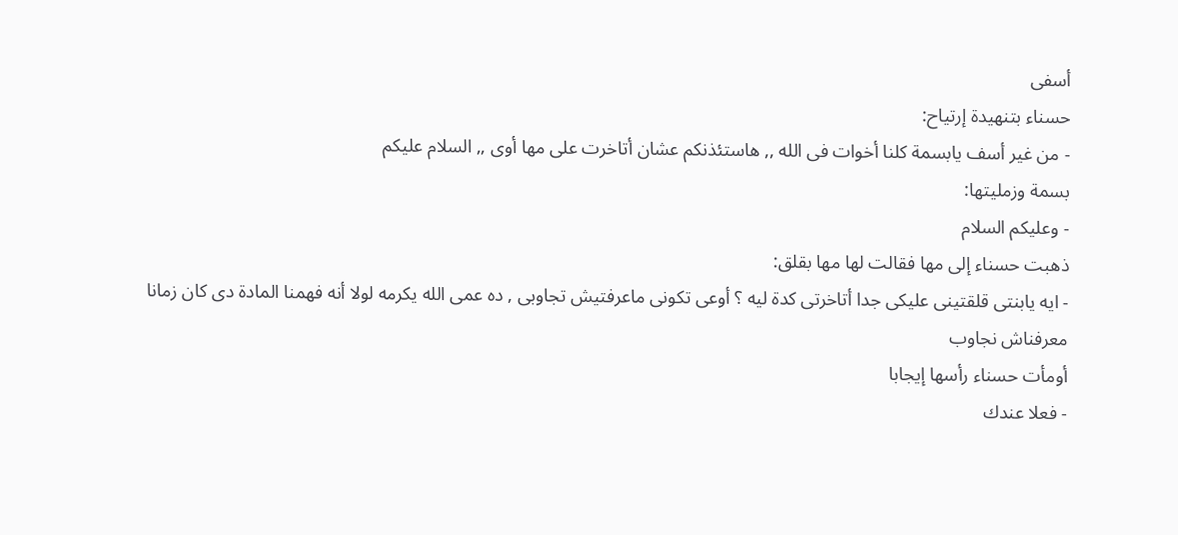أسفى
حسناء بتنهيدة إرتياح:
- من غير أسف يابسمة كلنا أخوات فى الله ,, هاستئذنكم عشان أتاخرت على مها أوى ,, السلام عليكم
بسمة وزمليتها:
- وعليكم السلام
ذهبت حسناء إلى مها فقالت لها مها بقلق:
- ايه يابنتى قلقتينى عليكى جدا أتاخرتى كدة ليه ؟ أوعى تكونى ماعرفتيش تجاوبى , ده عمى الله يكرمه لولا أنه فهمنا المادة دى كان زمانا معرفناش نجاوب
أومأت حسناء رأسها إيجابا
- فعلا عندك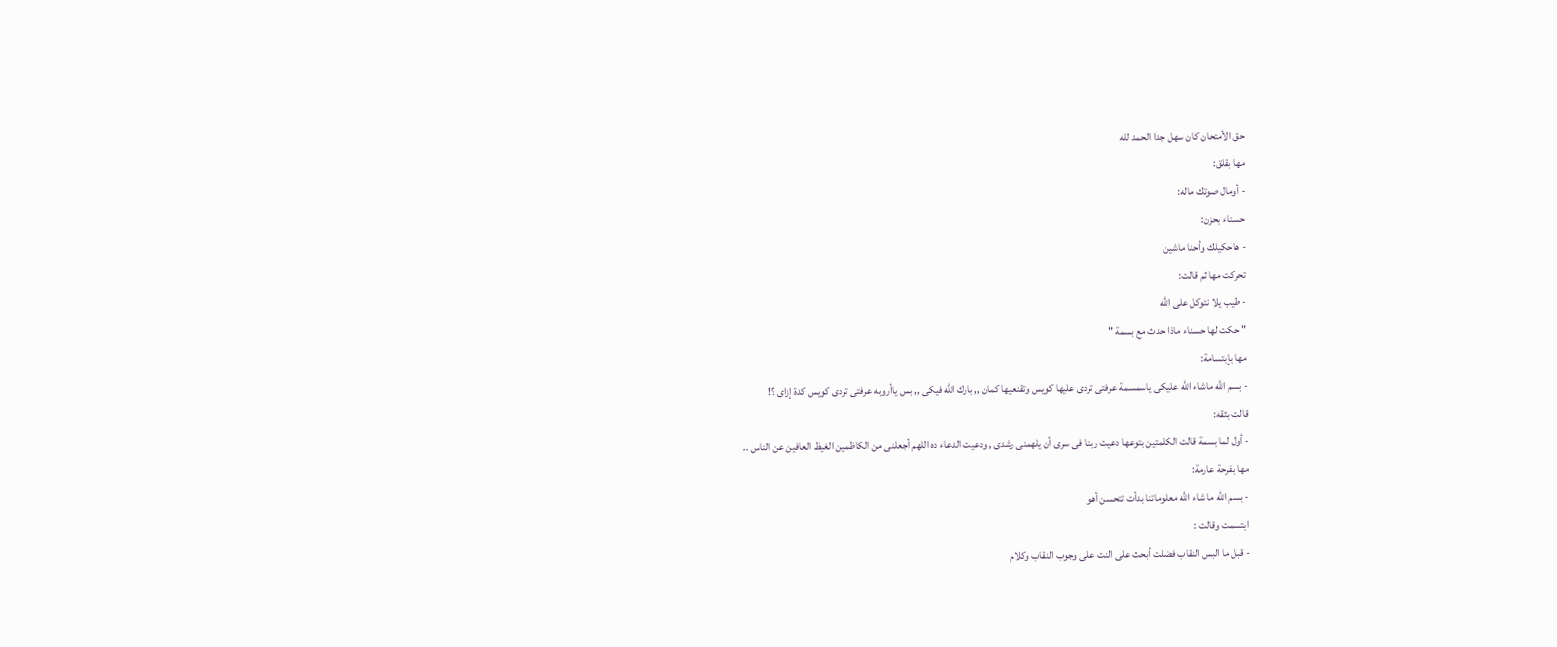حق الأمتحان كان سهل جدا الحمد لله
مها بقلق:
- أومال صوتك ماله:
حسناء بحزن:
- هاحكيلك وأحنا ماشين
تحركت مها ثم قالت:
- طيب يلا نتوكل على الله
" حكت لها حسناء ماذا حدث مع بسمة "
مها بإبتسامة:
- بسم الله ماشاء الله عليكى ياسمسمة عرفتى تردى عليها كويس وتقنعيها كمان ,, بارك الله فيكى ,, بس ياأروبه عرفتى تردى كويس كدة إزاى ؟!
قالت بثقه:
- أول لما بسمة قالت الكلمتين بتوعها دعيت ربنا فى سرى أن يلهمنى رشدى , ودعيت الدعاء ده اللهم أجعلنى من الكاظمين الغيظ العافين عن الناس ..
مها بفرحة عارمة:
- بسم الله ما شاء الله معلوماتنا بدأت تتحسن أهو
ابتسمت وقالت :
- قبل ما البس النقاب فضلت أبحث على النت على وجوب النقاب وكلام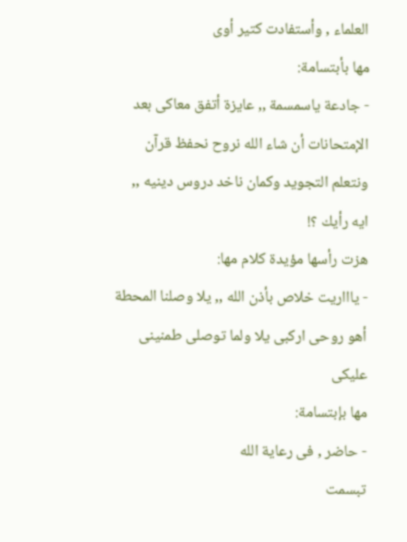العلماء , وأستفادت كتير أوى
مها بأبتسامة:
- جادعة ياسمسمة ,, عايزة أتفق معاكى بعد الإمتحانات أن شاء الله نروح نحفظ قرآن ونتعلم التجويد وكمان ناخد دروس دينيه ,, ايه رأيك ؟!
هزت رأسها مؤيدة كلام مها:
- ياااريت خلاص بأذن الله ,, يلا وصلنا المحطة أهو روحى اركبى يلا ولما توصلى طمنينى عليكى
مها بإبتسامة:
- حاضر , فى رعاية الله
تبسمت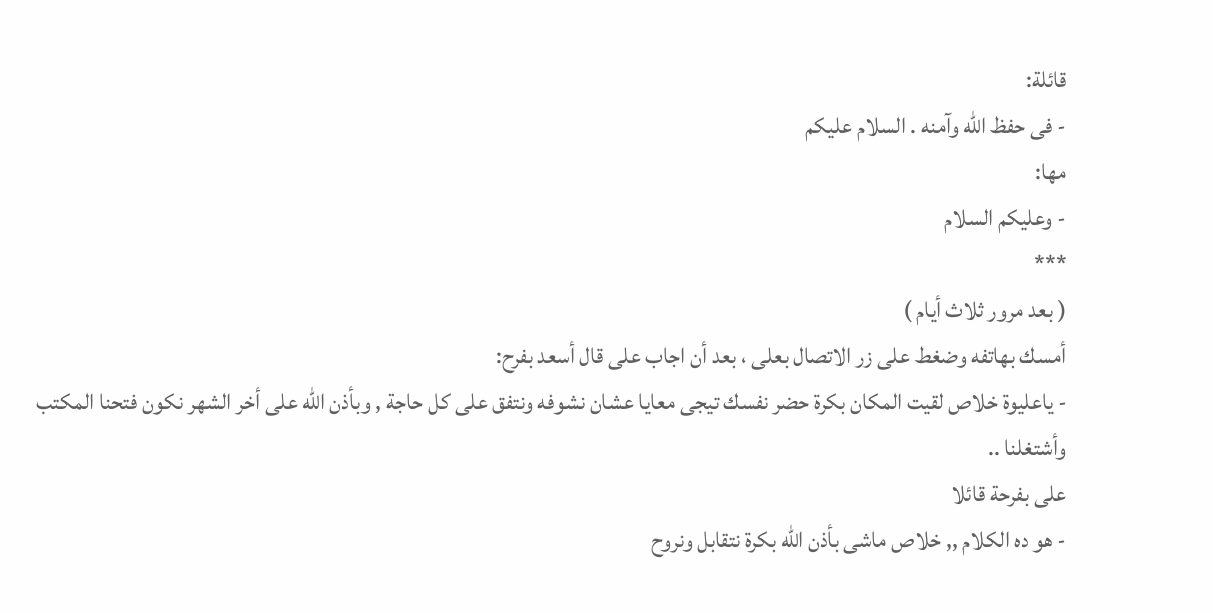قائلة:
- فى حفظ الله وآمنه . السلام عليكم
مها:
- وعليكم السلام
***
( بعد مرور ثلاث أيام )
أمسك بهاتفه وضغط على زر الاتصال بعلى ، بعد أن اجاب على قال أسعد بفرح:
- ياعليوة خلاص لقيت المكان بكرة حضر نفسك تيجى معايا عشان نشوفه ونتفق على كل حاجة , وبأذن الله على أخر الشهر نكون فتحنا المكتب وأشتغلنا ..
على بفرحة قائلا
- هو ده الكلام ,, خلاص ماشى بأذن الله بكرة نتقابل ونروح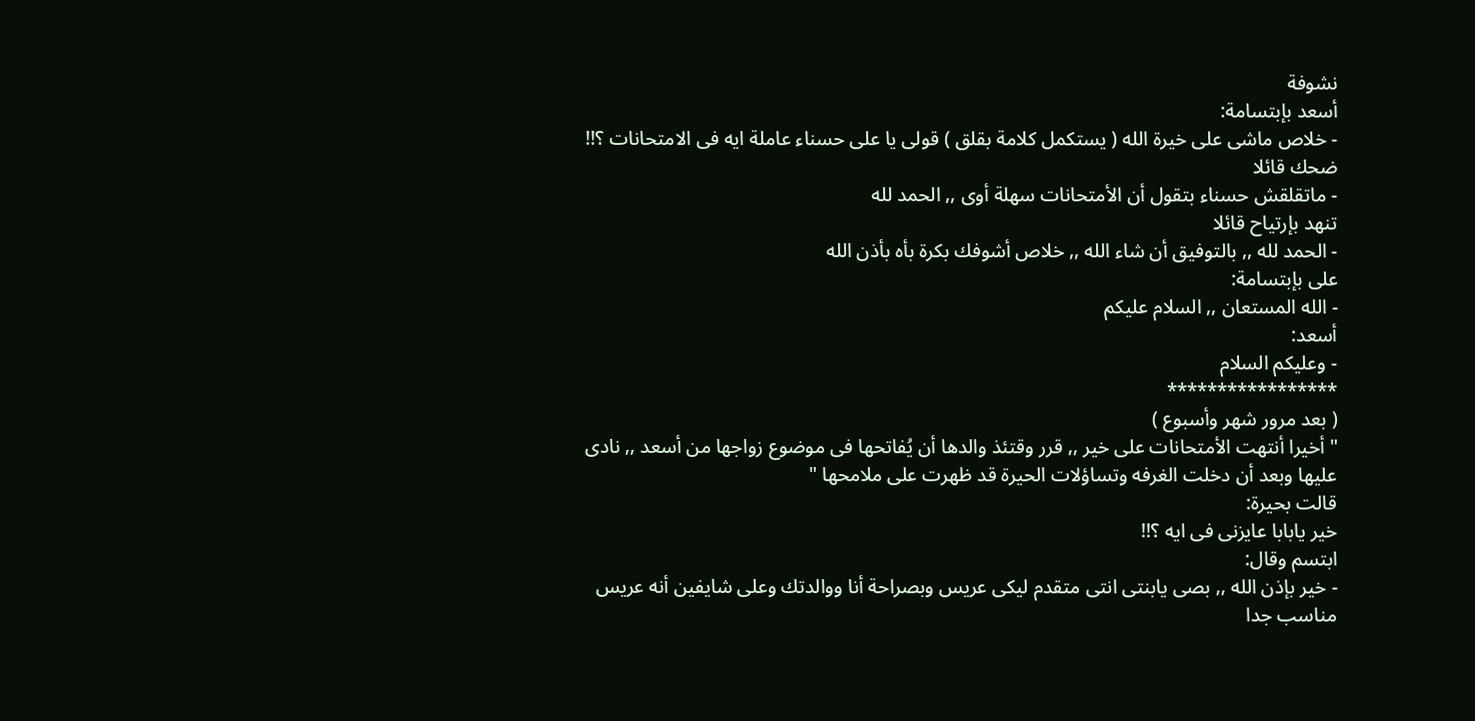نشوفة
أسعد بإبتسامة:
- خلاص ماشى على خيرة الله ( يستكمل كلامة بقلق ) قولى يا على حسناء عاملة ايه فى الامتحانات ؟!!
ضحك قائلا
- ماتقلقش حسناء بتقول أن الأمتحانات سهلة أوى ,, الحمد لله
تنهد بإرتياح قائلا
- الحمد لله ,, بالتوفيق أن شاء الله ,, خلاص أشوفك بكرة بأه بأذن الله
على بإبتسامة:
- الله المستعان ,, السلام عليكم
أسعد:
- وعليكم السلام
*****************
( بعد مرور شهر وأسبوع )
" أخيرا أنتهت الأمتحانات على خير ,, قرر وقتئذ والدها أن يُفاتحها فى موضوع زواجها من أسعد ,, نادى عليها وبعد أن دخلت الغرفه وتساؤلات الحيرة قد ظهرت على ملامحها "
قالت بحيرة:
خير يابابا عايزنى فى ايه ؟!!
ابتسم وقال:
- خير بإذن الله ,, بصى يابنتى انتى متقدم ليكى عريس وبصراحة أنا ووالدتك وعلى شايفين أنه عريس مناسب جدا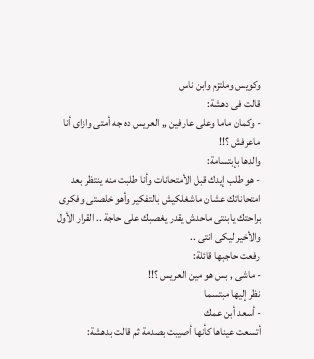وكويس وملتزم وابن ناس
قالت فى دهشة:
- وكمان ماما وعلى عارفين ,, العريس ده جه أمتى وازاى أنا ماعرفش ؟!!
والدها بإبتسامة:
- هو طلب إيدك قبل الأمتحانات وأنا طلبت منه ينتظر بعد امتحاناتك عشان ماشغلكيش بالتفكير وأهو خلصتى وفكرى براحتك يابنتى ماحدش يقدر يغصبك على حاجة .. القرار الأول والأخير ليكى انتى ..
رفعت حاجبها قائلة:
- ماشى , بس هو مين العريس ؟!!
نظر إليها مبتسما
- أسعد أبن عمك
أتسعت عيناها كأنها أصيبت بصدمة ثم قالت بدهشة: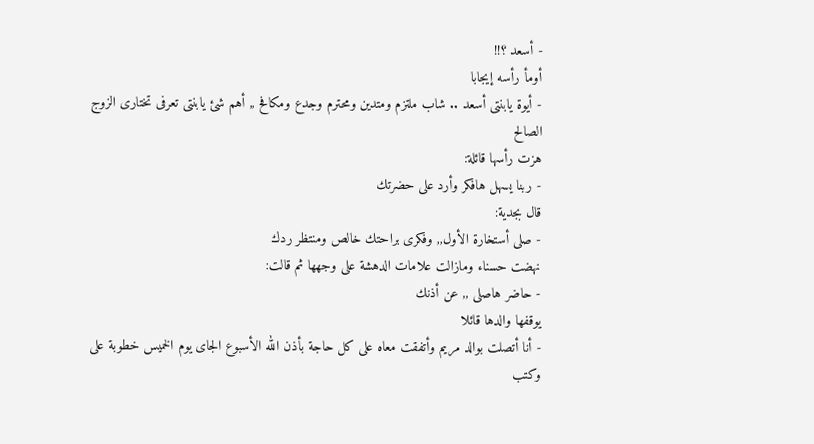- أسعد ؟!!
أومأ رأسه إيجابا
- أيوة يابنتى أسعد .. شاب ملتزم ومتدين ومحترم وجدع ومكافح ,, أهم شئ يابنتى تعرفى تختارى الزوج الصالح
هزت رأسها قائلة:
- ربنا يسهل هافكر وأرد على حضرتك
قال بجدية:
- صلى أستخارة الأول,, وفكرى براحتك خالص ومنتظر ردك
نهضت حسناء ومازالت علامات الدهشة على وجهها ثم قالت:
- حاضر هاصلى ,, عن أذنك
يوقفها والدها قائلا
- أنا أتصلت بوالد مريم وأتفقت معاه على كل حاجة بأذن الله الأسبوع الجاى يوم الخميس خطوبة على وكتب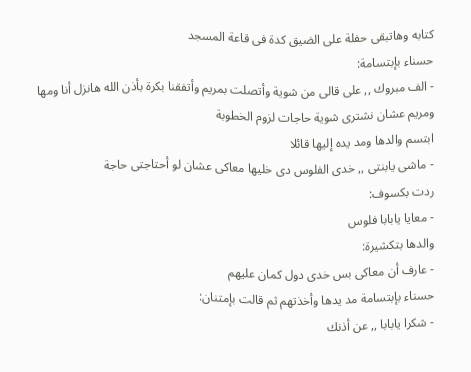كتابه وهاتبقى حفلة على الضيق كدة فى قاعة المسجد
حسناء بإبتسامة:
- الف مبروك ,, على قالى من شوية وأتصلت بمريم وأتفقنا بكرة بأذن الله هانزل أنا ومها ومريم عشان نشترى شوية حاجات لزوم الخطوبة
ابتسم والدها ومد يده إليها قائلا
- ماشى يابنتى ,, خدى الفلوس دى خليها معاكى عشان لو أحتاجتى حاجة
ردت بكسوف:
- معايا يابابا فلوس
والدها بتكشيرة:
- عارف أن معاكى بس خدى دول كمان عليهم
حسناء بإبتسامة مد يدها وأخذتهم ثم قالت بإمتنان:
- شكرا يابابا ,, عن أذنك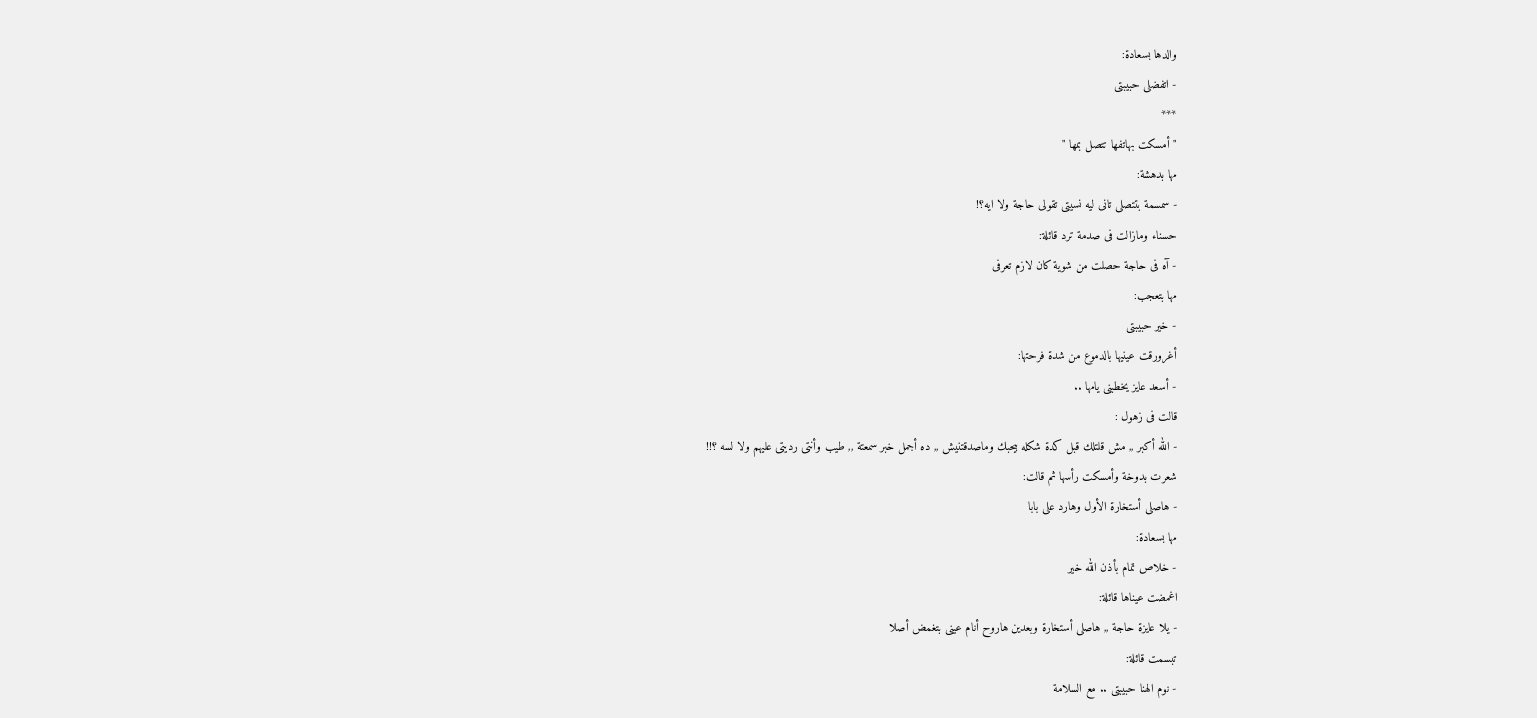والدها بسعادة:
- اتفضلى حبيبتى
***
" أمسكت بهاتفها تتصل بمها "
مها بدهشة:
- سمسمة بتتصلى تانى ليه نسيتى تقولى حاجة ولا ايه؟!
حسناء ومازالت فى صدمة ترد قائلة:
- آه فى حاجة حصلت من شوية كان لازم تعرفى
مها بتعجب:
- خير حبيبتى
أغرورقت عينيها بالدموع من شدة فرحتها:
- أسعد عايز يخطبنى يامها ..
قالت فى زهول :
- الله أكبر ,, مش قلتلك قبل كدة شكله بيحبك وماصدقتنيش ,, ده أجمل خبر سمعتة ,, طيب وأنتى رديتى عليهم ولا لسه ؟!!
شعرت بدوخة وأمسكت رأسها ثم قالت:
- هاصلى أستخارة الأول وهارد على بابا
مها بسعادة:
- خلاص تمام بأذن الله خير
اغمضت عيناها قائلة:
- يلا عايزة حاجة ,, هاصلى أستخارة وبعدين هاروح أنام عينى بتغمض أصلا
تبسمت قائلة:
- نوم الهنا حبيبتى .. مع السلامة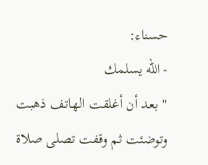حسناء:
- الله يسلمك
" بعد أن أغلقت الهاتف ذهبت وتوضئت ثم وقفت تصلى صلاة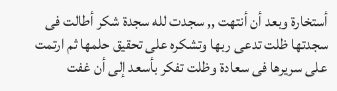أستخارة وبعد أن أنتهت ,, سجدت لله سجدة شكر أطالت فى سجدتها ظلت تدعى ربها وتشكره على تحقيق حلمها ثم ارتمت على سريرها فى سعادة وظلت تفكر بأسعد إلى أن غفت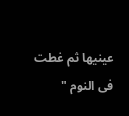عينيها ثم غطت فى النوم "